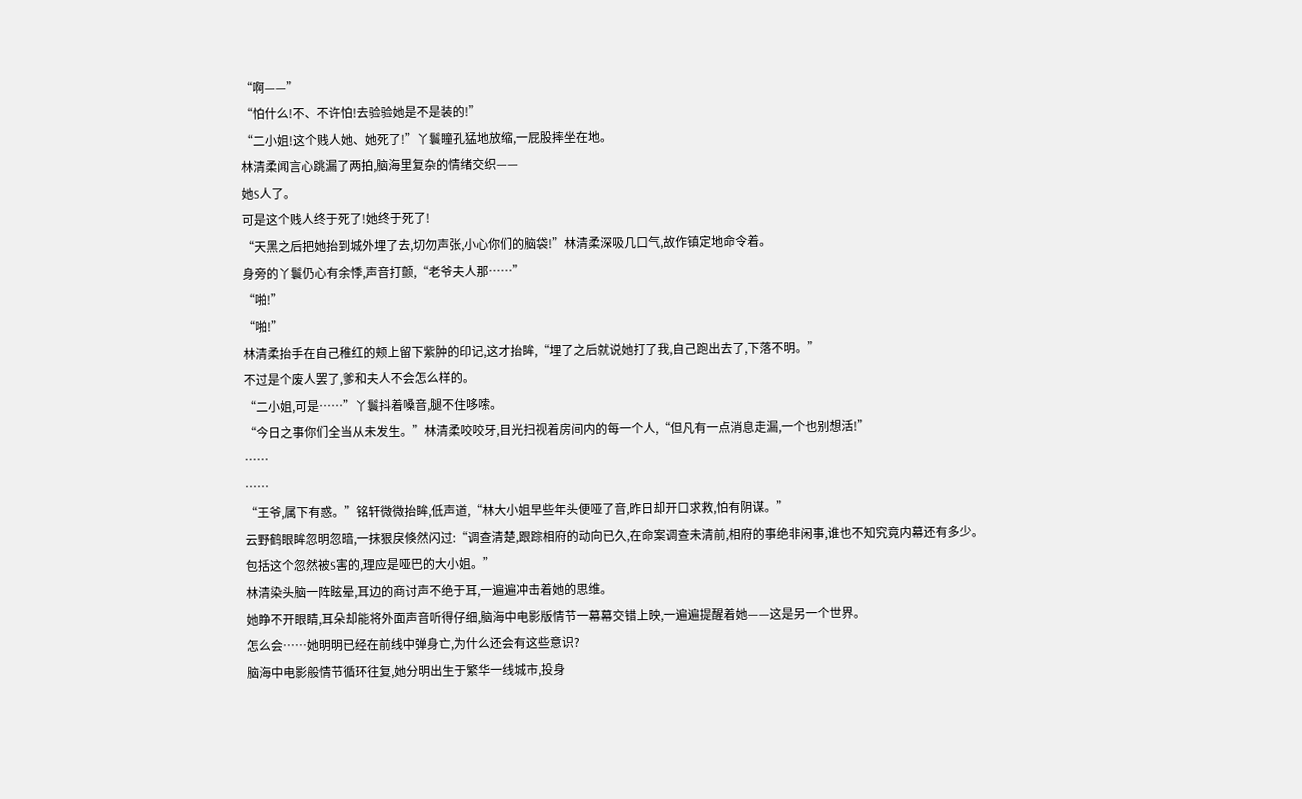“啊——”
“怕什么!不、不许怕!去验验她是不是装的!”
“二小姐!这个贱人她、她死了!”丫鬟瞳孔猛地放缩,一屁股摔坐在地。
林清柔闻言心跳漏了两拍,脑海里复杂的情绪交织——
她S人了。
可是这个贱人终于死了!她终于死了!
“天黑之后把她抬到城外埋了去,切勿声张,小心你们的脑袋!”林清柔深吸几口气,故作镇定地命令着。
身旁的丫鬟仍心有余悸,声音打颤,“老爷夫人那……”
“啪!”
“啪!”
林清柔抬手在自己稚红的颊上留下紫肿的印记,这才抬眸,“埋了之后就说她打了我,自己跑出去了,下落不明。”
不过是个废人罢了,爹和夫人不会怎么样的。
“二小姐,可是……”丫鬟抖着嗓音,腿不住哆嗦。
“今日之事你们全当从未发生。”林清柔咬咬牙,目光扫视着房间内的每一个人,“但凡有一点消息走漏,一个也别想活!”
……
……
“王爷,属下有惑。”铭轩微微抬眸,低声道,“林大小姐早些年头便哑了音,昨日却开口求救,怕有阴谋。”
云野鹤眼眸忽明忽暗,一抹狠戾倏然闪过:“调查清楚,跟踪相府的动向已久,在命案调查未清前,相府的事绝非闲事,谁也不知究竟内幕还有多少。包括这个忽然被S害的,理应是哑巴的大小姐。”
林清染头脑一阵眩晕,耳边的商讨声不绝于耳,一遍遍冲击着她的思维。
她睁不开眼睛,耳朵却能将外面声音听得仔细,脑海中电影版情节一幕幕交错上映,一遍遍提醒着她——这是另一个世界。
怎么会……她明明已经在前线中弹身亡,为什么还会有这些意识?
脑海中电影般情节循环往复,她分明出生于繁华一线城市,投身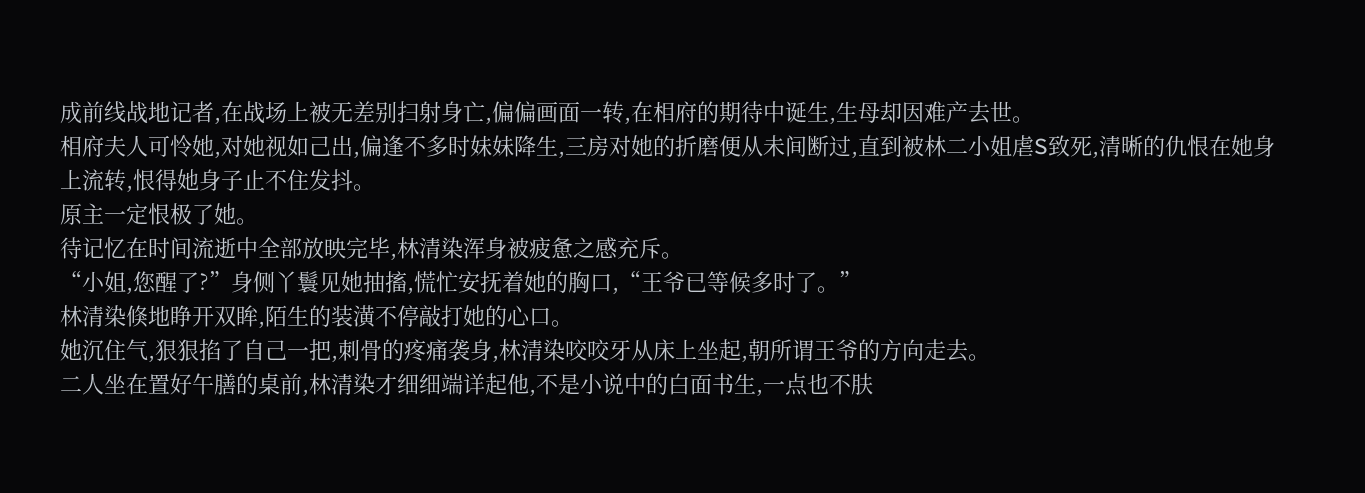成前线战地记者,在战场上被无差别扫射身亡,偏偏画面一转,在相府的期待中诞生,生母却因难产去世。
相府夫人可怜她,对她视如己出,偏逢不多时妹妹降生,三房对她的折磨便从未间断过,直到被林二小姐虐S致死,清晰的仇恨在她身上流转,恨得她身子止不住发抖。
原主一定恨极了她。
待记忆在时间流逝中全部放映完毕,林清染浑身被疲惫之感充斥。
“小姐,您醒了?”身侧丫鬟见她抽搐,慌忙安抚着她的胸口,“王爷已等候多时了。”
林清染倏地睁开双眸,陌生的装潢不停敲打她的心口。
她沉住气,狠狠掐了自己一把,刺骨的疼痛袭身,林清染咬咬牙从床上坐起,朝所谓王爷的方向走去。
二人坐在置好午膳的桌前,林清染才细细端详起他,不是小说中的白面书生,一点也不肤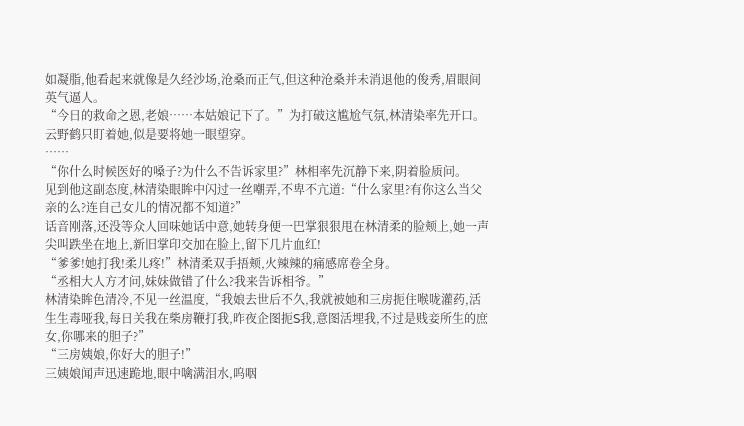如凝脂,他看起来就像是久经沙场,沧桑而正气,但这种沧桑并未消退他的俊秀,眉眼间英气逼人。
“今日的救命之恩,老娘……本姑娘记下了。”为打破这尴尬气氛,林清染率先开口。
云野鹤只盯着她,似是要将她一眼望穿。
……
“你什么时候医好的嗓子?为什么不告诉家里?”林相率先沉静下来,阴着脸质问。
见到他这副态度,林清染眼眸中闪过一丝嘲弄,不卑不亢道:“什么家里?有你这么当父亲的么?连自己女儿的情况都不知道?”
话音刚落,还没等众人回味她话中意,她转身便一巴掌狠狠甩在林清柔的脸颊上,她一声尖叫跌坐在地上,新旧掌印交加在脸上,留下几片血红!
“爹爹!她打我!柔儿疼!”林清柔双手捂颊,火辣辣的痛感席卷全身。
“丞相大人方才问,妹妹做错了什么?我来告诉相爷。”
林清染眸色清冷,不见一丝温度,“我娘去世后不久,我就被她和三房扼住喉咙灌药,活生生毒哑我,每日关我在柴房鞭打我,昨夜企图扼S我,意图活埋我,不过是贱妾所生的庶女,你哪来的胆子?”
“三房姨娘,你好大的胆子!”
三姨娘闻声迅速跪地,眼中噙满泪水,呜咽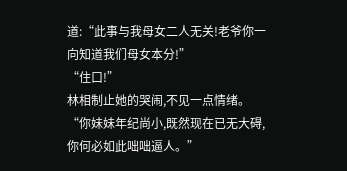道:“此事与我母女二人无关!老爷你一向知道我们母女本分!”
“住口!”
林相制止她的哭闹,不见一点情绪。
“你妹妹年纪尚小,既然现在已无大碍,你何必如此咄咄逼人。”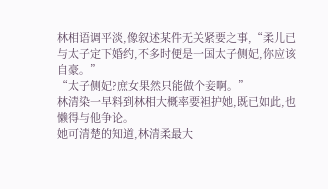林相语调平淡,像叙述某件无关紧要之事,“柔儿已与太子定下婚约,不多时便是一国太子侧妃,你应该自豪。”
“太子侧妃?庶女果然只能做个妾啊。”
林清染一早料到林相大概率要袒护她,既已如此,也懒得与他争论。
她可清楚的知道,林清柔最大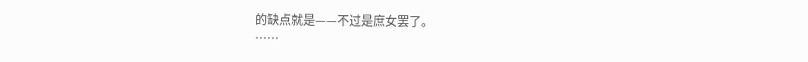的缺点就是——不过是庶女罢了。
……